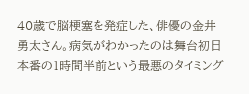40歳で脳梗塞を発症した、俳優の金井勇太さん。病気がわかったのは舞台初日本番の1時間半前という最悪のタイミング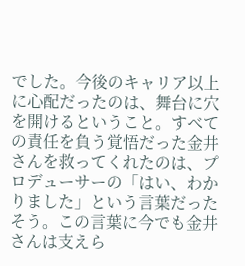でした。今後のキャリア以上に心配だったのは、舞台に穴を開けるということ。すべての責任を負う覚悟だった金井さんを救ってくれたのは、プロデューサーの「はい、わかりました」という言葉だったそう。この言葉に今でも金井さんは支えら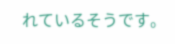れているそうです。